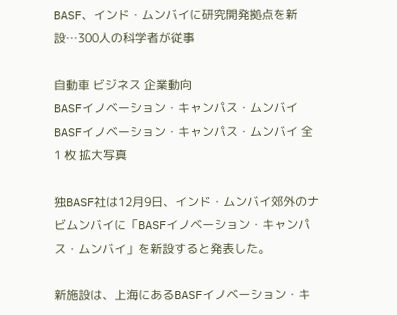BASF、インド・ムンバイに研究開発拠点を新設…300人の科学者が従事

自動車 ビジネス 企業動向
BASFイノベーション・キャンパス・ムンバイ
BASFイノベーション・キャンパス・ムンバイ 全 1 枚 拡大写真

独BASF社は12月9日、インド・ムンバイ郊外のナビムンバイに「BASFイノベーション・キャンパス・ムンバイ」を新設すると発表した。

新施設は、上海にあるBASFイノベーション・キ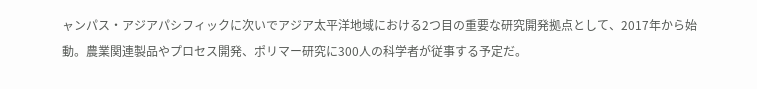ャンパス・アジアパシフィックに次いでアジア太平洋地域における2つ目の重要な研究開発拠点として、2017年から始動。農業関連製品やプロセス開発、ポリマー研究に300人の科学者が従事する予定だ。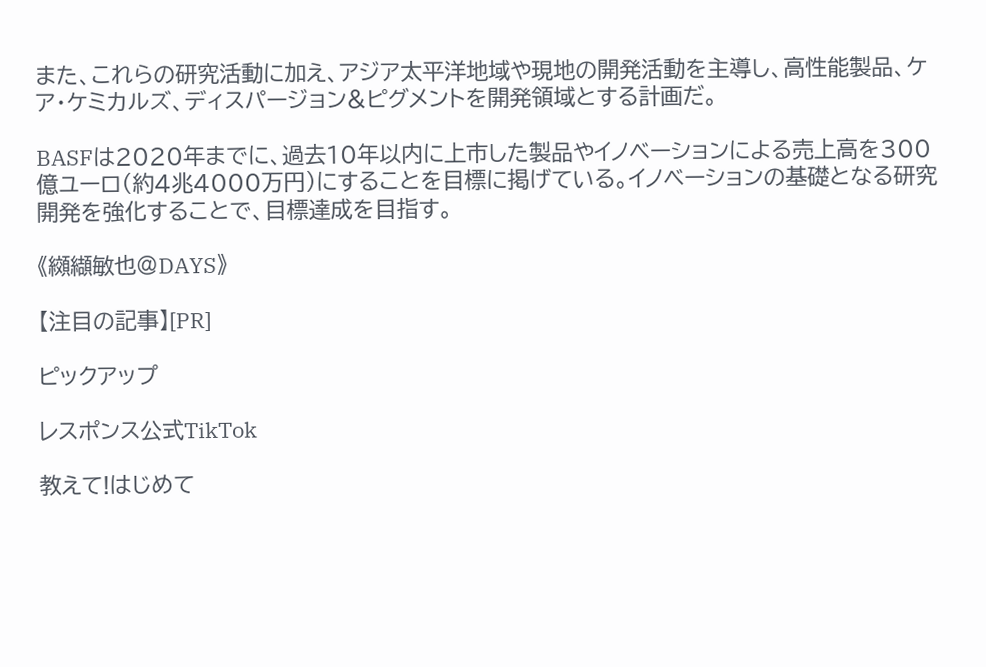また、これらの研究活動に加え、アジア太平洋地域や現地の開発活動を主導し、高性能製品、ケア・ケミカルズ、ディスパージョン&ピグメントを開発領域とする計画だ。

BASFは2020年までに、過去10年以内に上市した製品やイノベーションによる売上高を300億ユーロ(約4兆4000万円)にすることを目標に掲げている。イノベーションの基礎となる研究開発を強化することで、目標達成を目指す。

《纐纈敏也@DAYS》

【注目の記事】[PR]

ピックアップ

レスポンス公式TikTok

教えて!はじめて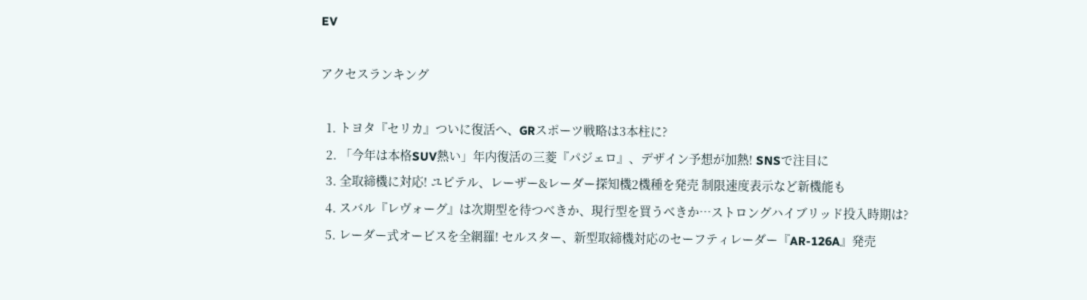EV

アクセスランキング

  1. トヨタ『セリカ』ついに復活へ、GRスポーツ戦略は3本柱に?
  2. 「今年は本格SUV熱い」年内復活の三菱『パジェロ』、デザイン予想が加熱! SNSで注目に
  3. 全取締機に対応! ユピテル、レーザー&レーダー探知機2機種を発売 制限速度表示など新機能も
  4. スバル『レヴォーグ』は次期型を待つべきか、現行型を買うべきか…ストロングハイブリッド投入時期は?
  5. レーダー式オービスを全網羅! セルスター、新型取締機対応のセーフティレーダー『AR-126A』発売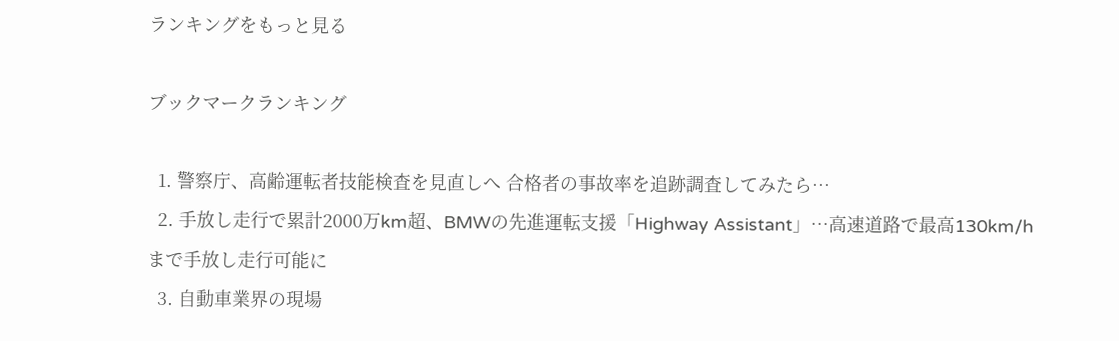ランキングをもっと見る

ブックマークランキング

  1. 警察庁、高齢運転者技能検査を見直しへ 合格者の事故率を追跡調査してみたら…
  2. 手放し走行で累計2000万km超、BMWの先進運転支援「Highway Assistant」…高速道路で最高130km/hまで手放し走行可能に
  3. 自動車業界の現場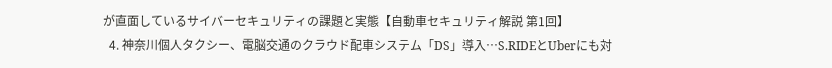が直面しているサイバーセキュリティの課題と実態【自動車セキュリティ解説 第1回】
  4. 神奈川個人タクシー、電脳交通のクラウド配車システム「DS」導入…S.RIDEとUberにも対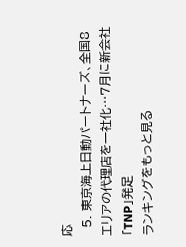応
  5. 東京海上日動パートナーズ、全国8エリアの代理店を一社化…7月に新会社「TNP」発足
ランキングをもっと見る